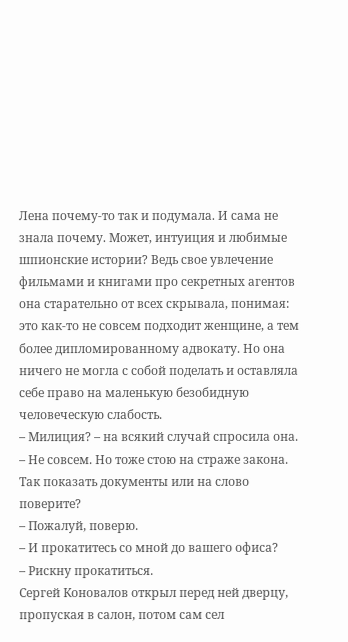Лена почему-то так и подумала. И сама не знала почему. Может, интуиция и любимые шпионские истории? Ведь свое увлечение фильмами и книгами про секретных агентов она старательно от всех скрывала, понимая: это как-то не совсем подходит женщине, а тем более дипломированному адвокату. Но она ничего не могла с собой поделать и оставляла себе право на маленькую безобидную человеческую слабость.
– Милиция? – на всякий случай спросила она.
– Не совсем. Но тоже стою на страже закона. Так показать документы или на слово поверите?
– Пожалуй, поверю.
– И прокатитесь со мной до вашего офиса?
– Рискну прокатиться.
Сергей Коновалов открыл перед ней дверцу, пропуская в салон, потом сам сел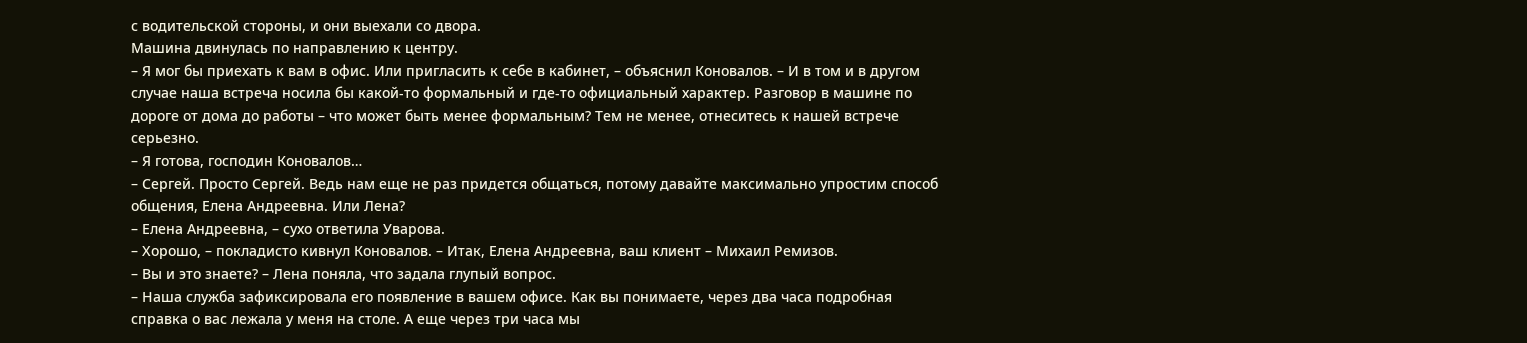с водительской стороны, и они выехали со двора.
Машина двинулась по направлению к центру.
– Я мог бы приехать к вам в офис. Или пригласить к себе в кабинет, – объяснил Коновалов. – И в том и в другом случае наша встреча носила бы какой-то формальный и где-то официальный характер. Разговор в машине по дороге от дома до работы – что может быть менее формальным? Тем не менее, отнеситесь к нашей встрече серьезно.
– Я готова, господин Коновалов…
– Сергей. Просто Сергей. Ведь нам еще не раз придется общаться, потому давайте максимально упростим способ общения, Елена Андреевна. Или Лена?
– Елена Андреевна, – сухо ответила Уварова.
– Хорошо, – покладисто кивнул Коновалов. – Итак, Елена Андреевна, ваш клиент – Михаил Ремизов.
– Вы и это знаете? – Лена поняла, что задала глупый вопрос.
– Наша служба зафиксировала его появление в вашем офисе. Как вы понимаете, через два часа подробная справка о вас лежала у меня на столе. А еще через три часа мы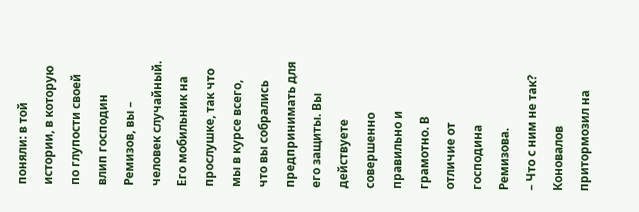поняли: в той истории, в которую по глупости своей влип господин Ремизов, вы – человек случайный. Его мобильник на прослушке, так что мы в курсе всего, что вы собрались предпринимать для его защиты. Вы действуете совершенно правильно и грамотно. В отличие от господина Ремизова.
– Что с ним не так?
Коновалов притормозил на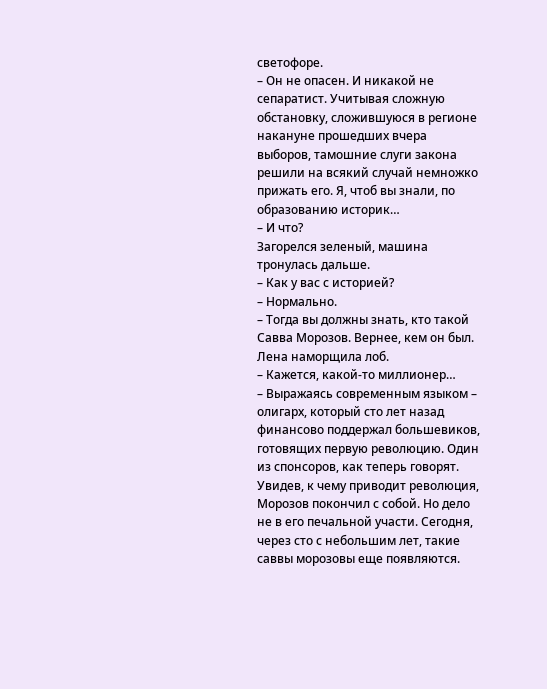светофоре.
– Он не опасен. И никакой не сепаратист. Учитывая сложную обстановку, сложившуюся в регионе накануне прошедших вчера выборов, тамошние слуги закона решили на всякий случай немножко прижать его. Я, чтоб вы знали, по образованию историк…
– И что?
Загорелся зеленый, машина тронулась дальше.
– Как у вас с историей?
– Нормально.
– Тогда вы должны знать, кто такой Савва Морозов. Вернее, кем он был.
Лена наморщила лоб.
– Кажется, какой-то миллионер…
– Выражаясь современным языком – олигарх, который сто лет назад финансово поддержал большевиков, готовящих первую революцию. Один из спонсоров, как теперь говорят. Увидев, к чему приводит революция, Морозов покончил с собой. Но дело не в его печальной участи. Сегодня, через сто с небольшим лет, такие саввы морозовы еще появляются.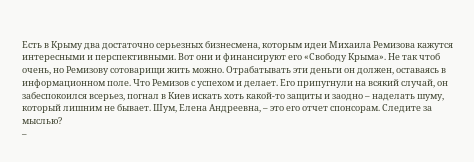Есть в Крыму два достаточно серьезных бизнесмена, которым идеи Михаила Ремизова кажутся интересными и перспективными. Вот они и финансируют его «Свободу Крыма». Не так чтоб очень, но Ремизову сотоварищи жить можно. Отрабатывать эти деньги он должен, оставаясь в информационном поле. Что Ремизов с успехом и делает. Его припугнули на всякий случай, он забеспокоился всерьез, погнал в Киев искать хоть какой-то защиты и заодно – наделать шуму, который лишним не бывает. Шум, Елена Андреевна, – это его отчет спонсорам. Следите за мыслью?
–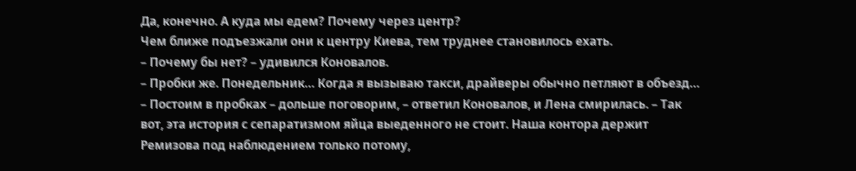Да, конечно. А куда мы едем? Почему через центр?
Чем ближе подъезжали они к центру Киева, тем труднее становилось ехать.
– Почему бы нет? – удивился Коновалов.
– Пробки же. Понедельник… Когда я вызываю такси, драйверы обычно петляют в объезд…
– Постоим в пробках – дольше поговорим, – ответил Коновалов, и Лена смирилась. – Так вот, эта история с сепаратизмом яйца выеденного не стоит. Наша контора держит Ремизова под наблюдением только потому,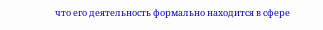что его деятельность формально находится в сфере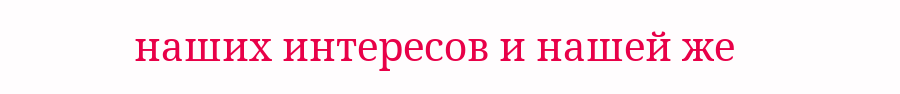наших интересов и нашей же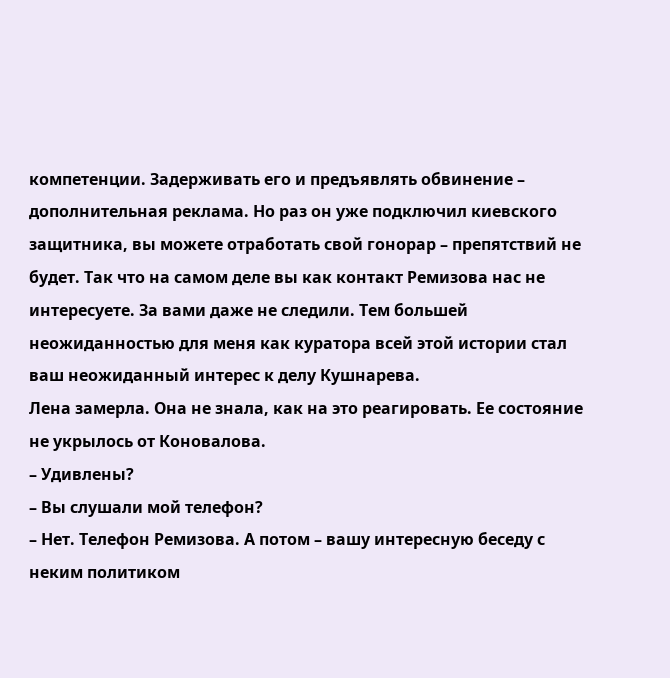компетенции. Задерживать его и предъявлять обвинение – дополнительная реклама. Но раз он уже подключил киевского защитника, вы можете отработать свой гонорар – препятствий не будет. Так что на самом деле вы как контакт Ремизова нас не интересуете. За вами даже не следили. Тем большей неожиданностью для меня как куратора всей этой истории стал ваш неожиданный интерес к делу Кушнарева.
Лена замерла. Она не знала, как на это реагировать. Ее состояние не укрылось от Коновалова.
– Удивлены?
– Вы слушали мой телефон?
– Нет. Телефон Ремизова. А потом – вашу интересную беседу с неким политиком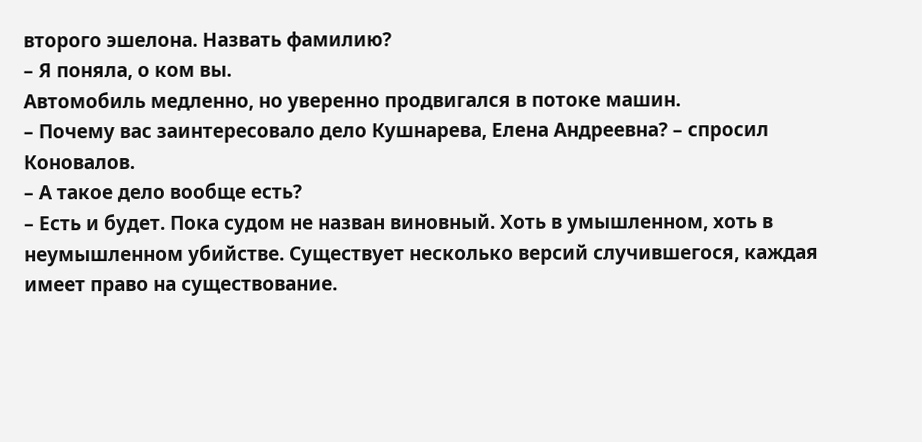второго эшелона. Назвать фамилию?
– Я поняла, о ком вы.
Автомобиль медленно, но уверенно продвигался в потоке машин.
– Почему вас заинтересовало дело Кушнарева, Елена Андреевна? – спросил Коновалов.
– А такое дело вообще есть?
– Есть и будет. Пока судом не назван виновный. Хоть в умышленном, хоть в неумышленном убийстве. Существует несколько версий случившегося, каждая имеет право на существование.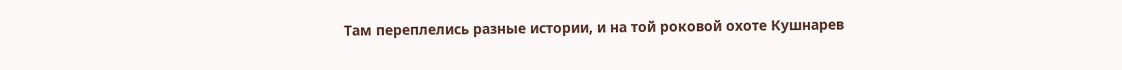Там переплелись разные истории, и на той роковой охоте Кушнарев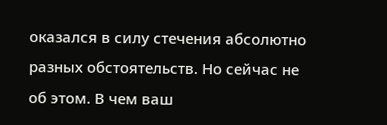оказался в силу стечения абсолютно разных обстоятельств. Но сейчас не об этом. В чем ваш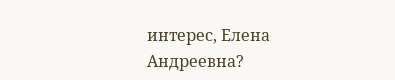интерес, Елена Андреевна?